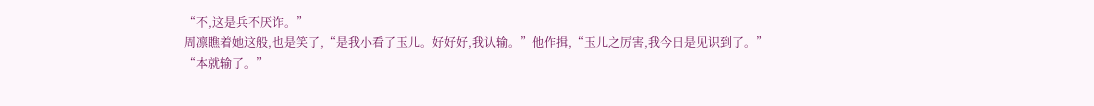“不,这是兵不厌诈。”
周凛瞧着她这般,也是笑了,“是我小看了玉儿。好好好,我认输。”他作揖,“玉儿之厉害,我今日是见识到了。”
“本就输了。”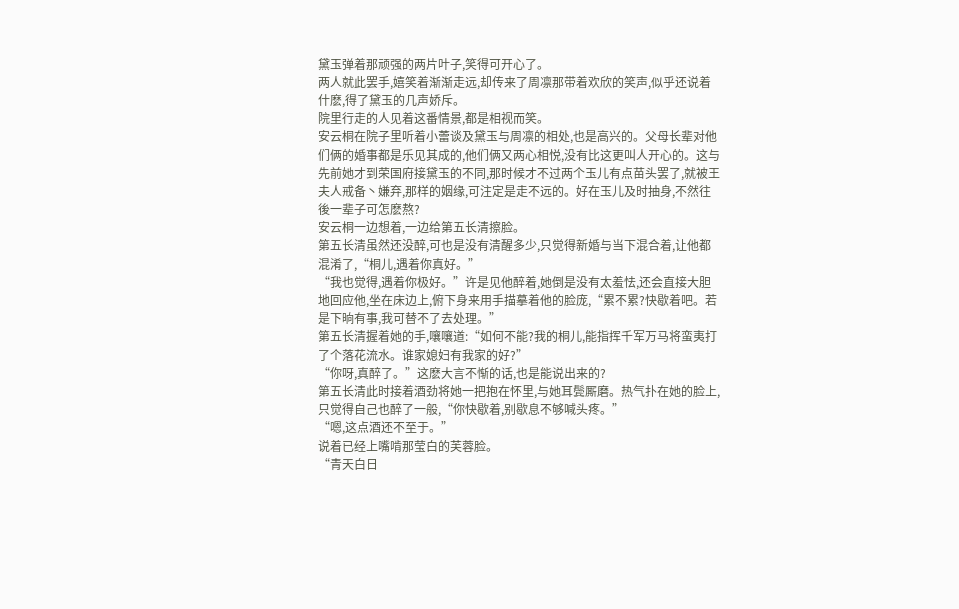黛玉弹着那顽强的两片叶子,笑得可开心了。
两人就此罢手,嬉笑着渐渐走远,却传来了周凛那带着欢欣的笑声,似乎还说着什麽,得了黛玉的几声娇斥。
院里行走的人见着这番情景,都是相视而笑。
安云桐在院子里听着小蕾谈及黛玉与周凛的相处,也是高兴的。父母长辈对他们俩的婚事都是乐见其成的,他们俩又两心相悦,没有比这更叫人开心的。这与先前她才到荣国府接黛玉的不同,那时候才不过两个玉儿有点苗头罢了,就被王夫人戒备丶嫌弃,那样的姻缘,可注定是走不远的。好在玉儿及时抽身,不然往後一辈子可怎麽熬?
安云桐一边想着,一边给第五长清擦脸。
第五长清虽然还没醉,可也是没有清醒多少,只觉得新婚与当下混合着,让他都混淆了,“桐儿,遇着你真好。”
“我也觉得,遇着你极好。”许是见他醉着,她倒是没有太羞怯,还会直接大胆地回应他,坐在床边上,俯下身来用手描摹着他的脸庞,“累不累?快歇着吧。若是下晌有事,我可替不了去处理。”
第五长清握着她的手,嚷嚷道:“如何不能?我的桐儿,能指挥千军万马将蛮夷打了个落花流水。谁家媳妇有我家的好?”
“你呀,真醉了。”这麽大言不惭的话,也是能说出来的?
第五长清此时接着酒劲将她一把抱在怀里,与她耳鬓厮磨。热气扑在她的脸上,只觉得自己也醉了一般,“你快歇着,别歇息不够喊头疼。”
“嗯,这点酒还不至于。”
说着已经上嘴啃那莹白的芙蓉脸。
“青天白日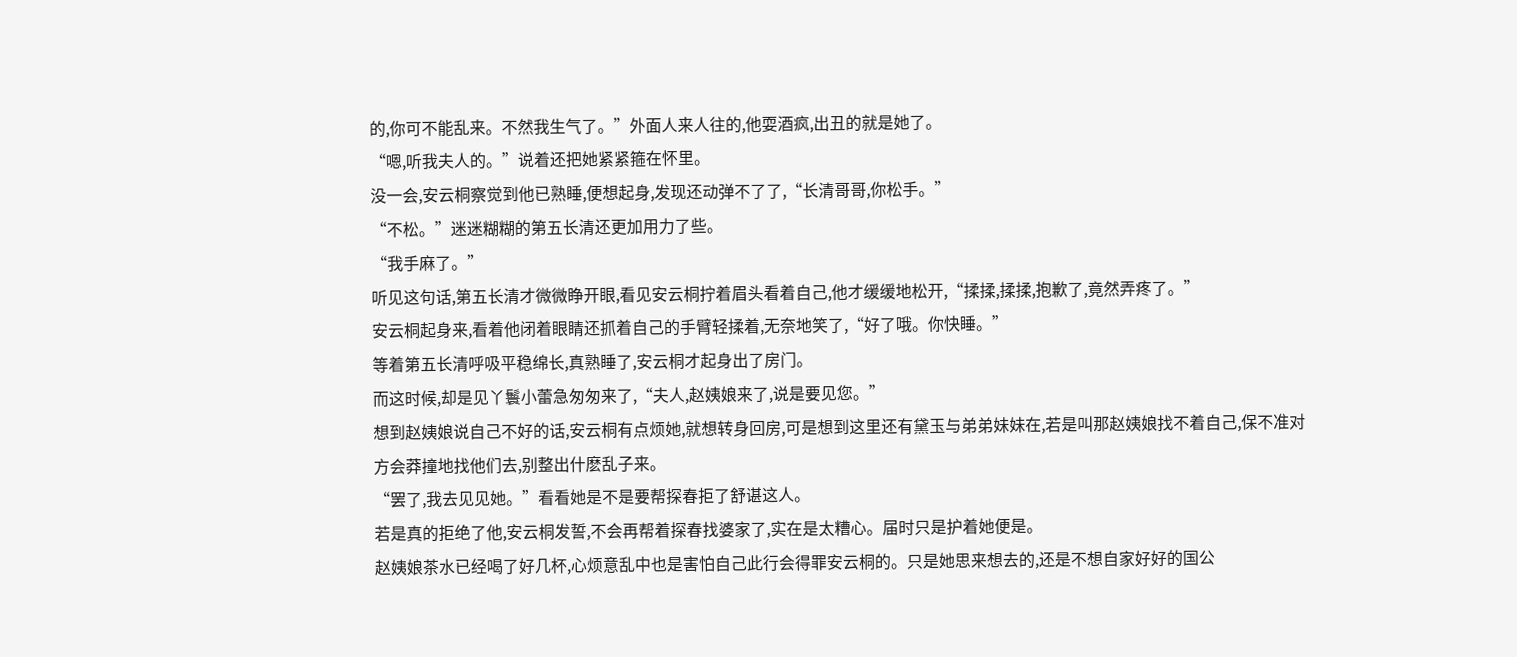的,你可不能乱来。不然我生气了。”外面人来人往的,他耍酒疯,出丑的就是她了。
“嗯,听我夫人的。”说着还把她紧紧箍在怀里。
没一会,安云桐察觉到他已熟睡,便想起身,发现还动弹不了了,“长清哥哥,你松手。”
“不松。”迷迷糊糊的第五长清还更加用力了些。
“我手麻了。”
听见这句话,第五长清才微微睁开眼,看见安云桐拧着眉头看着自己,他才缓缓地松开,“揉揉,揉揉,抱歉了,竟然弄疼了。”
安云桐起身来,看着他闭着眼睛还抓着自己的手臂轻揉着,无奈地笑了,“好了哦。你快睡。”
等着第五长清呼吸平稳绵长,真熟睡了,安云桐才起身出了房门。
而这时候,却是见丫鬟小蕾急匆匆来了,“夫人,赵姨娘来了,说是要见您。”
想到赵姨娘说自己不好的话,安云桐有点烦她,就想转身回房,可是想到这里还有黛玉与弟弟妹妹在,若是叫那赵姨娘找不着自己,保不准对方会莽撞地找他们去,别整出什麽乱子来。
“罢了,我去见见她。”看看她是不是要帮探春拒了舒谌这人。
若是真的拒绝了他,安云桐发誓,不会再帮着探春找婆家了,实在是太糟心。届时只是护着她便是。
赵姨娘茶水已经喝了好几杯,心烦意乱中也是害怕自己此行会得罪安云桐的。只是她思来想去的,还是不想自家好好的国公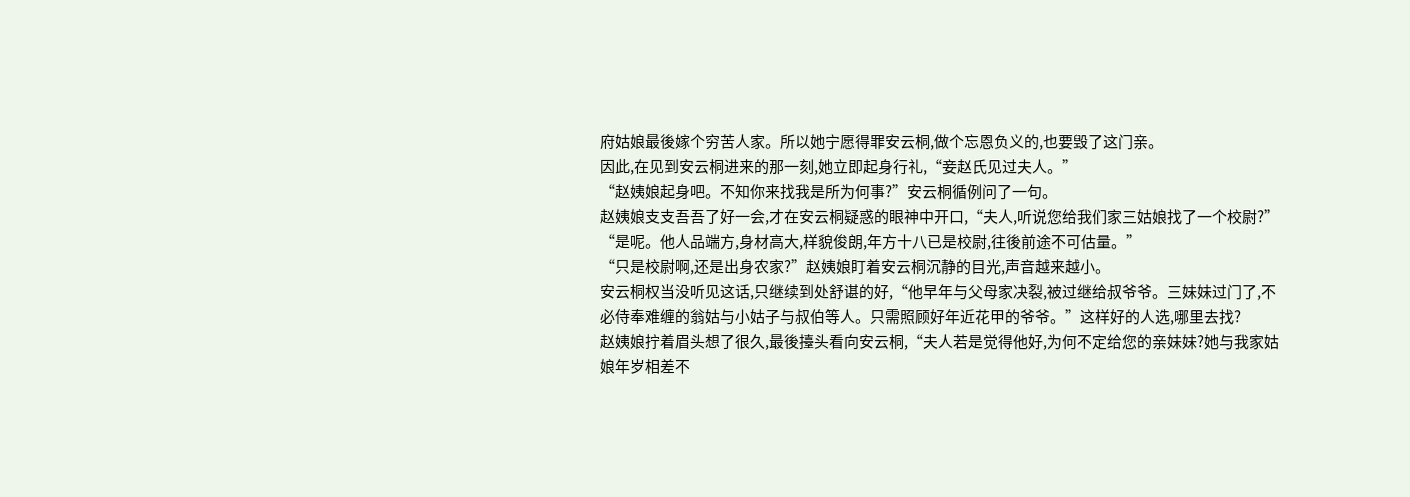府姑娘最後嫁个穷苦人家。所以她宁愿得罪安云桐,做个忘恩负义的,也要毁了这门亲。
因此,在见到安云桐进来的那一刻,她立即起身行礼,“妾赵氏见过夫人。”
“赵姨娘起身吧。不知你来找我是所为何事?”安云桐循例问了一句。
赵姨娘支支吾吾了好一会,才在安云桐疑惑的眼神中开口,“夫人,听说您给我们家三姑娘找了一个校尉?”
“是呢。他人品端方,身材高大,样貌俊朗,年方十八已是校尉,往後前途不可估量。”
“只是校尉啊,还是出身农家?”赵姨娘盯着安云桐沉静的目光,声音越来越小。
安云桐权当没听见这话,只继续到处舒谌的好,“他早年与父母家决裂,被过继给叔爷爷。三妹妹过门了,不必侍奉难缠的翁姑与小姑子与叔伯等人。只需照顾好年近花甲的爷爷。”这样好的人选,哪里去找?
赵姨娘拧着眉头想了很久,最後擡头看向安云桐,“夫人若是觉得他好,为何不定给您的亲妹妹?她与我家姑娘年岁相差不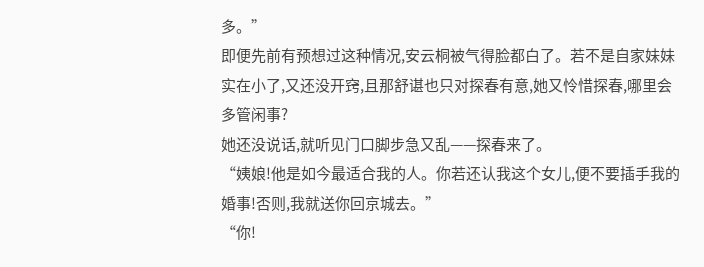多。”
即便先前有预想过这种情况,安云桐被气得脸都白了。若不是自家妹妹实在小了,又还没开窍,且那舒谌也只对探春有意,她又怜惜探春,哪里会多管闲事?
她还没说话,就听见门口脚步急又乱——探春来了。
“姨娘!他是如今最适合我的人。你若还认我这个女儿,便不要插手我的婚事!否则,我就送你回京城去。”
“你!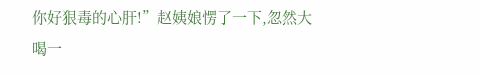你好狠毒的心肝!”赵姨娘愣了一下,忽然大喝一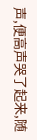声,便高声哭了起来,随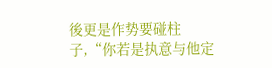後更是作势要碰柱子,“你若是执意与他定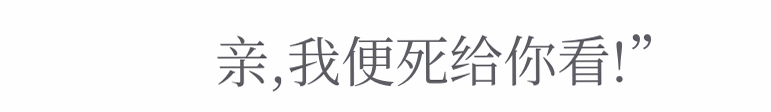亲,我便死给你看!”